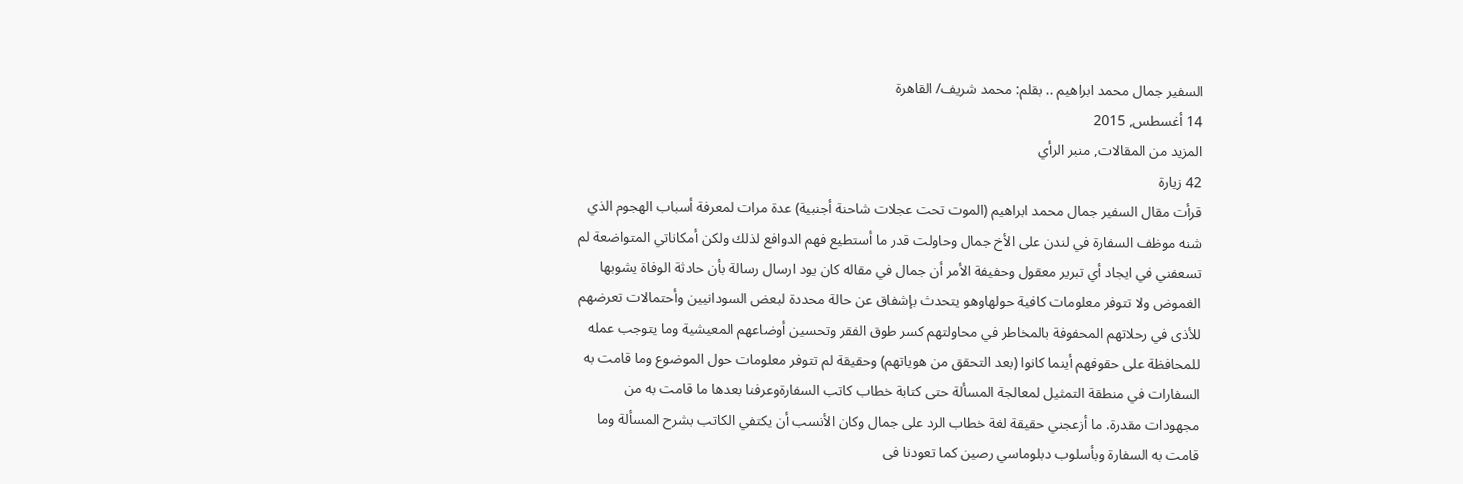السفير جمال محمد ابراهيم .. بقلم: محمد شريف/ القاهرة
14 أغسطس, 2015
المزيد من المقالات, منبر الرأي
42 زيارة
قرأت مقال السفير جمال محمد ابراهيم (الموت تحت عجلات شاحنة أجنبية) عدة مرات لمعرفة أسباب الهجوم الذي شنه موظف السفارة في لندن على الأخ جمال وحاولت قدر ما أستطيع فهم الدوافع لذلك ولكن أمكاناتي المتواضعة لم تسعفني في ايجاد أي تبرير معقول وحفيفة الأمر أن جمال في مقاله كان يود ارسال رسالة بأن حادثة الوفاة يشوبها الغموض ولا تتوفر معلومات كافية حولهاوهو يتحدث بإشفاق عن حالة محددة لبعض السودانيين وأحتمالات تعرضهم للأذى في رحلاتهم المحفوفة بالمخاطر في محاولتهم كسر طوق الفقر وتحسين أوضاعهم المعيشية وما يتوجب عمله للمحافظة على حقوفهم أينما كانوا (بعد التحقق من هوياتهم) وحقيقة لم تتوفر معلومات حول الموضوع وما قامت به السفارات في منطقة التمثيل لمعالجة المسألة حتى كتابة خطاب كاتب السفارةوعرفنا بعدها ما قامت به من مجهودات مقدرة. ما أزعجني حقيقة لغة خطاب الرد على جمال وكان الأنسب أن يكتفي الكاتب بشرح المسألة وما قامت به السفارة وبأسلوب دبلوماسي رصين كما تعودنا فى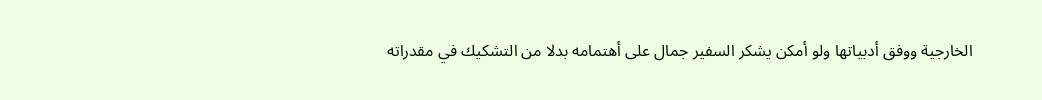الخارجية ووفق أدبياتها ولو أمكن يشكر السفير جمال على أهتمامه بدلا من التشكيك في مقدراته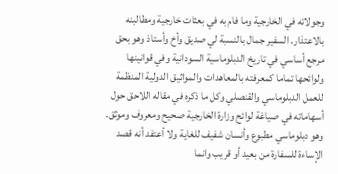وجولاته في الخارجية وما فام به في بعثات خارجية ومطالبنه بالاعتذار. السفير جمال بالنسبة لي صديق وأخ وأستاذ وهو بحق مرجع أساسي في تاريخ الدبلوماسية السودانية وفي قوانينها ولوائحها تماما كمعرفته بالمعاهدات والمواثيق الدولية المنظمة للعمل الدبلوماسي والقنصلي وكل ما ذكره في مقاله اللاحق حول أسهاماته في صياغة لوائح وزارة الخارجية صحيح ومعروف وموثق. وهو دبلوماسي مطبوع وأنسان شفيف للغاية ولا أعتفد أنه قصد الإساءة للسفارة من بعيد أو قريب وانما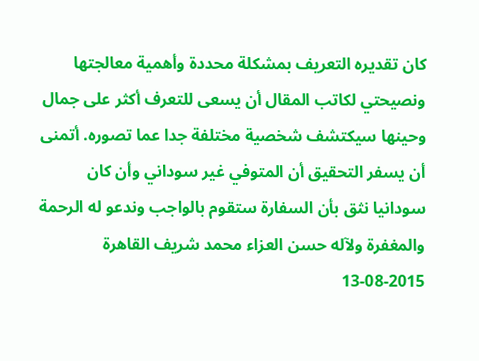كان تقديره التعريف بمشكلة محددة وأهمية معالجتها ونصيحتي لكاتب المقال أن يسعى للتعرف أكثر على جمال وحينها سيكتشف شخصية مختلفة جدا عما تصوره. أتمنى أن يسفر التحقيق أن المتوفي غير سوداني وأن كان سودانيا نثق بأن السفارة ستقوم بالواجب وندعو له الرحمة والمغفرة ولآله حسن العزاء محمد شريف القاهرة 2015-08-13